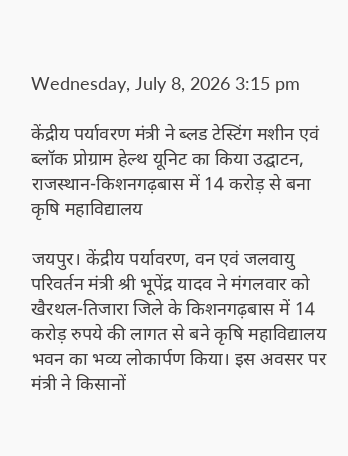Wednesday, July 8, 2026 3:15 pm

केंद्रीय पर्यावरण मंत्री ने ब्लड टेस्टिंग मशीन एवं ब्लॉक प्रोग्राम हेल्थ यूनिट का किया उद्घाटन, राजस्थान-किशनगढ़बास में 14 करोड़ से बना कृषि महाविद्यालय

जयपुर। केंद्रीय पर्यावरण, वन एवं जलवायु परिवर्तन मंत्री श्री भूपेंद्र यादव ने मंगलवार को खैरथल-तिजारा जिले के किशनगढ़बास में 14 करोड़ रुपये की लागत से बने कृषि महाविद्यालय भवन का भव्य लोकार्पण किया। इस अवसर पर मंत्री ने किसानों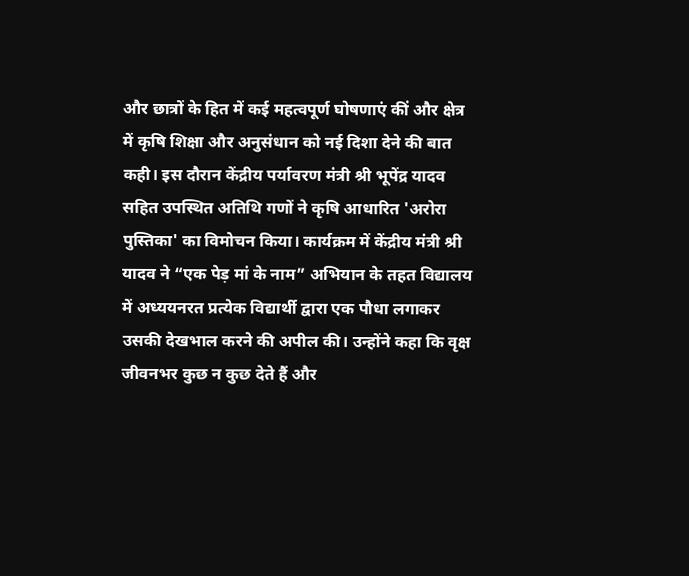और छात्रों के हित में कई महत्वपूर्ण घोषणाएं कीं और क्षेत्र में कृषि शिक्षा और अनुसंधान को नई दिशा देने की बात कही। इस दौरान केंद्रीय पर्यावरण मंत्री श्री भूपेंद्र यादव सहित उपस्थित अतिथि गणों ने कृषि आधारित 'अरोरा पुस्तिका' का विमोचन किया। कार्यक्रम में केंद्रीय मंत्री श्री यादव ने “एक पेड़ मां के नाम” अभियान के तहत विद्यालय में अध्ययनरत प्रत्येक विद्यार्थी द्वारा एक पौधा लगाकर उसकी देखभाल करने की अपील की। उन्होंने कहा कि वृक्ष जीवनभर कुछ न कुछ देते हैं और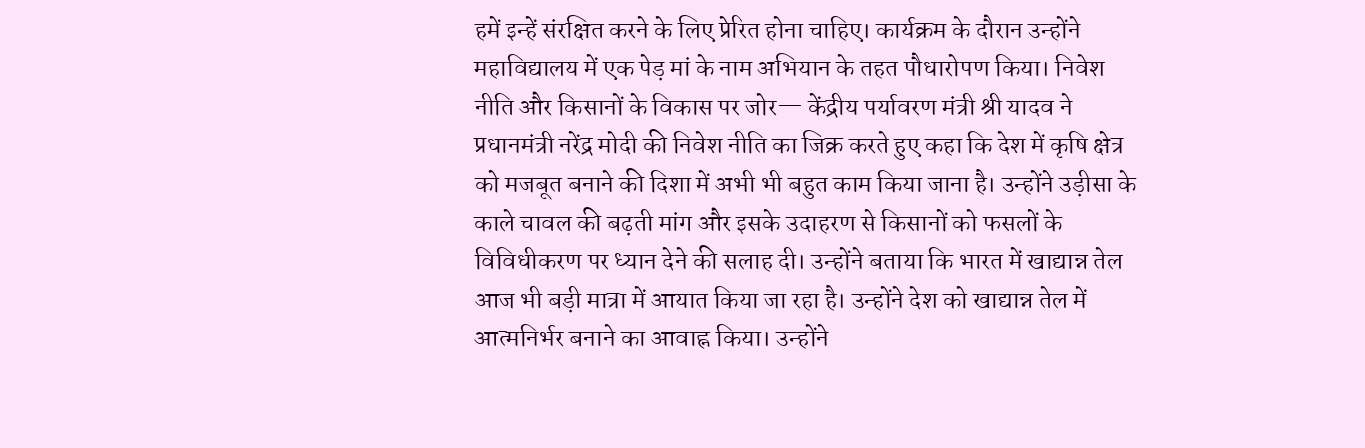हमें इन्हें संरक्षित करने के लिए प्रेरित होना चाहिए। कार्यक्रम के दौरान उन्होंने महाविद्यालय में एक पेड़ मां के नाम अभियान के तहत पौधारोपण किया। निवेश नीति और किसानों के विकास पर जोर— केंद्रीय पर्यावरण मंत्री श्री यादव ने प्रधानमंत्री नरेंद्र मोदी की निवेश नीति का जिक्र करते हुए कहा कि देश में कृषि क्षेत्र को मजबूत बनाने की दिशा में अभी भी बहुत काम किया जाना है। उन्होंने उड़ीसा के काले चावल की बढ़ती मांग और इसके उदाहरण से किसानों को फसलों के विविधीकरण पर ध्यान देने की सलाह दी। उन्होंने बताया कि भारत में खाद्यान्न तेल आज भी बड़ी मात्रा में आयात किया जा रहा है। उन्होंने देश को खाद्यान्न तेल में आत्मनिर्भर बनाने का आवाह्न किया। उन्होंने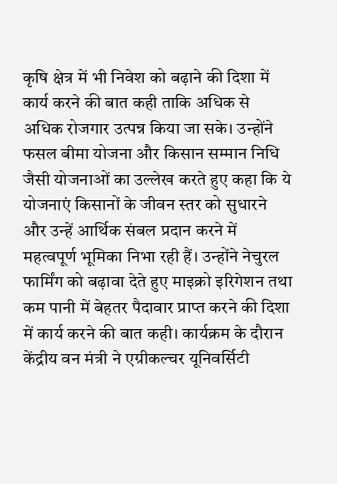कृषि क्षेत्र में भी निवेश को बढ़ाने की दिशा में कार्य करने की बात कही ताकि अधिक से अधिक रोजगार उत्पन्न किया जा सके। उन्होंने फसल बीमा योजना और किसान सम्मान निधि जैसी योजनाओं का उल्लेख करते हुए कहा कि ये योजनाएं किसानों के जीवन स्तर को सुधारने और उन्हें आर्थिक संबल प्रदान करने में महत्वपूर्ण भूमिका निभा रही हैं। उन्होंने नेचुरल फार्मिंग को बढ़ावा देते हुए माइक्रो इरिगेशन तथा कम पानी में बेहतर पैदावार प्राप्त करने की दिशा में कार्य करने की बात कही। कार्यक्रम के दौरान केंद्रीय वन मंत्री ने एग्रीकल्चर यूनिवर्सिटी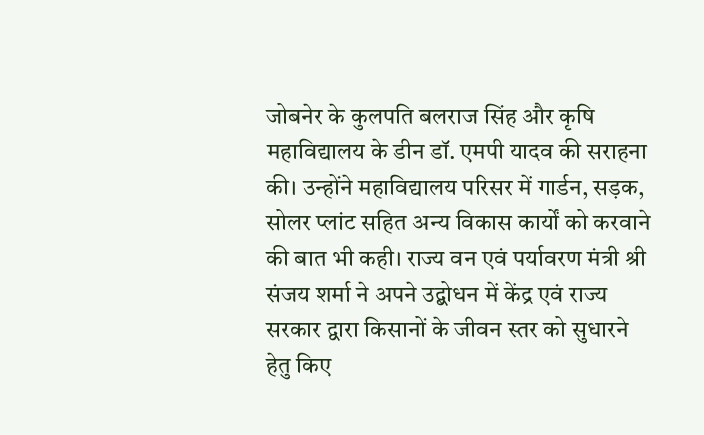जोबनेर के कुलपति बलराज सिंह और कृषि महाविद्यालय के डीन डॉ. एमपी यादव की सराहना की। उन्होंने महाविद्यालय परिसर में गार्डन, सड़क, सोलर प्लांट सहित अन्य विकास कार्यों को करवाने की बात भी कही। राज्य वन एवं पर्यावरण मंत्री श्री संजय शर्मा ने अपने उद्बोधन में केंद्र एवं राज्य सरकार द्वारा किसानों के जीवन स्तर को सुधारने हेतु किए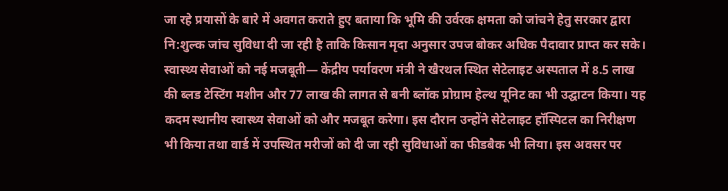जा रहे प्रयासों के बारे में अवगत कराते हुए बताया कि भूमि की उर्वरक क्षमता को जांचने हेतु सरकार द्वारा नि:शुल्क जांच सुविधा दी जा रही है ताकि किसान मृदा अनुसार उपज बोकर अधिक पैदावार प्राप्त कर सके। स्वास्थ्य सेवाओं को नई मजबूती— केंद्रीय पर्यावरण मंत्री ने खैरथल स्थित सेटेलाइट अस्पताल में 8.5 लाख की ब्लड टेस्टिंग मशीन और 77 लाख की लागत से बनी ब्लॉक प्रोग्राम हेल्थ यूनिट का भी उद्घाटन किया। यह कदम स्थानीय स्वास्थ्य सेवाओं को और मजबूत करेगा। इस दौरान उन्होंने सेटेलाइट हॉस्पिटल का निरीक्षण भी किया तथा वार्ड में उपस्थित मरीजों को दी जा रही सुविधाओं का फीडबैक भी लिया। इस अवसर पर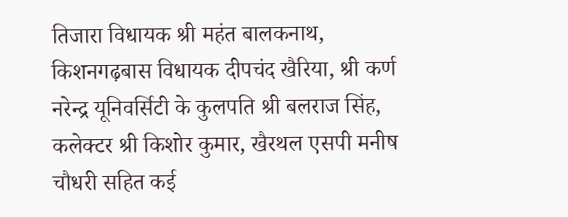तिजारा विधायक श्री महंत बालकनाथ, किशनगढ़बास विधायक दीपचंद खैरिया, श्री कर्ण नरेन्द्र यूनिवर्सिटी के कुलपति श्री बलराज सिंह, कलेक्टर श्री किशोर कुमार, खैरथल एसपी मनीष चौधरी सहित कई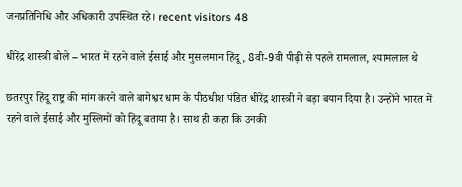जनप्रतिनिधि और अधिकारी उपस्थित रहे। recent visitors 48

धीरेंद्र शास्त्री बोले – भारत में रहने वाले ईसाई और मुसलमान हिंदू, 8वी-9वी पीढ़ी से पहले रामलाल, श्यामलाल थे

छतरपुर हिंदू राष्ट्र की मांग करने वाले बागेश्वर धाम के पीठधीश पंडित धीरेंद्र शास्त्री ने बड़ा बयान दिया है। उन्होंने भारत में रहने वाले ईसाई और मुस्लिमों को हिंदू बताया है। साथ ही कहा कि उनकी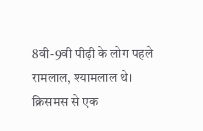8वी-9वी पीढ़ी के लोग पहले रामलाल, श्यामलाल थे। क्रिसमस से एक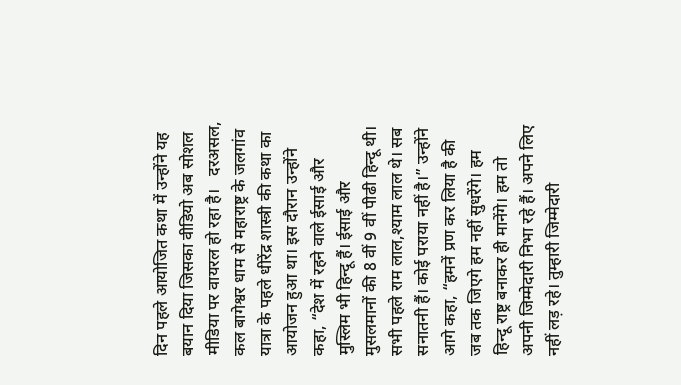दिन पहले आयोजित कथा में उन्होंने यह बयान दिया जिसका वीडियो अब सोशल मीडिया पर वायरल हो रहा है।   दरअसल, कल बागेश्वर धाम से महाराष्ट्र के जलगांव यात्रा के पहले धीरेंद्र शास्त्री की कथा का आयोजन हुआ था। इस दौरान उन्होंने कहा, “देश में रहने वाले ईसाई और मुस्लिम भी हिन्दू हैं। ईसाई और मुसलमानों की 8 वीं 9 वीं पीढी हिन्दू थी। सभी पहले राम लाल,श्याम लाल थे। सब सनातनी हैं। कोई पराया नहीं है।” उन्होंने आगे कहा, “हमनें प्रण कर लिया है की जब तक जिएगे हम नहीं सुधरेंगे। हम हिन्दू राष्ट्र बनाकर ही मानेंगे। हम तो अपनी जिम्मेदारी निभा रहे हैं। अपने लिए नहीं लड़ रहे। तुम्हारी जिम्मेदारी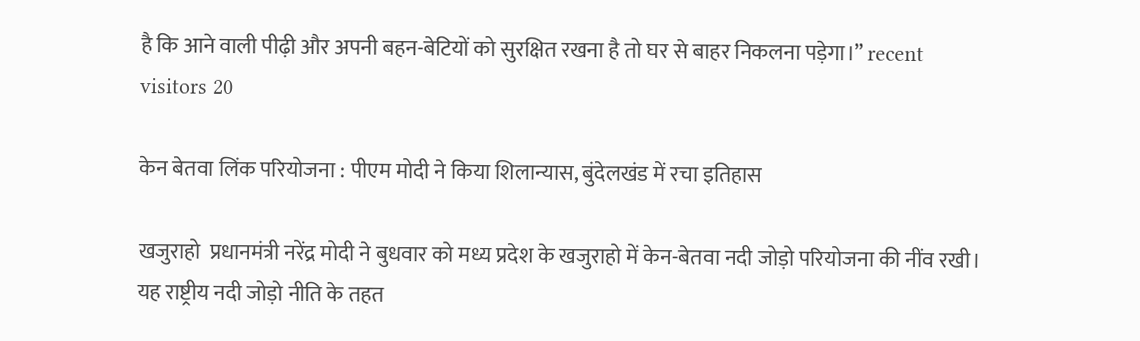है कि आने वाली पीढ़ी और अपनी बहन-बेटियों को सुरक्षित रखना है तो घर से बाहर निकलना पड़ेगा।” recent visitors 20

केन बेतवा लिंक परियोजना : पीएम मोदी ने किया शिलान्यास, बुंदेलखंड में रचा इतिहास

खजुराहो  प्रधानमंत्री नरेंद्र मोदी ने बुधवार को मध्य प्रदेश के खजुराहो में केन-बेतवा नदी जोड़ो परियोजना की नींव रखी। यह राष्ट्रीय नदी जोड़ो नीति के तहत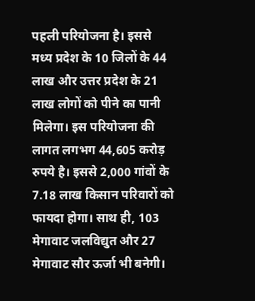पहली परियोजना है। इससे मध्य प्रदेश के 10 जिलों के 44 लाख और उत्तर प्रदेश के 21 लाख लोगों को पीने का पानी मिलेगा। इस परियोजना की लागत लगभग 44,605 करोड़ रुपये है। इससे 2,000 गांवों के 7.18 लाख किसान परिवारों को फायदा होगा। साथ ही, 103 मेगावाट जलविद्युत और 27 मेगावाट सौर ऊर्जा भी बनेगी।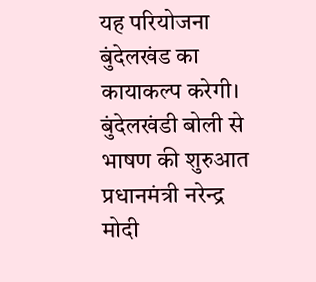यह परियोजना बुंदेलखंड का कायाकल्प करेगी। बुंदेलखंडी बोली से भाषण की शुरुआत प्रधानमंत्री नरेन्द्र मोदी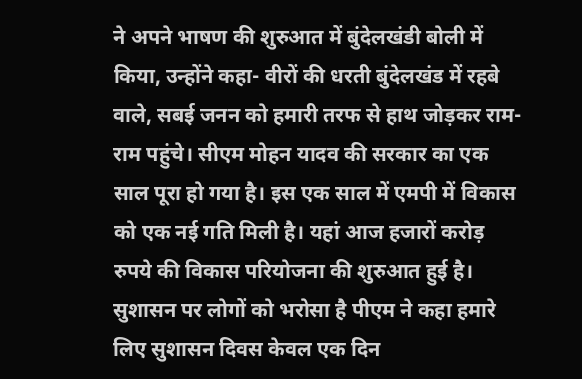ने अपने भाषण की शुरुआत में बुंदेलखंडी बोली में किया, उन्होंने कहा- वीरों की धरती बुंदेलखंड में रहबे वाले, सबई जनन को हमारी तरफ से हाथ जोड़कर राम-राम पहुंचे। सीएम मोहन यादव की सरकार का एक साल पूरा हो गया है। इस एक साल में एमपी में विकास को एक नई गति मिली है। यहां आज हजारों करोड़ रुपये की विकास परियोजना की शुरुआत हुई है। सुशासन पर लोगों को भरोसा है पीएम ने कहा हमारे लिए सुशासन दिवस केवल एक दिन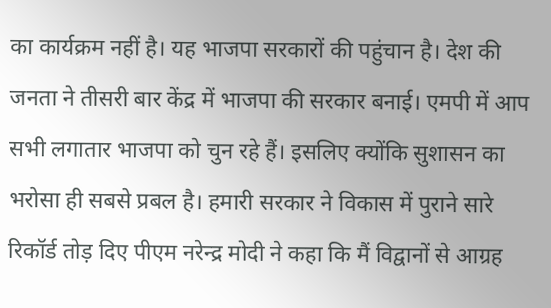का कार्यक्रम नहीं है। यह भाजपा सरकारों की पहुंचान है। देश की जनता ने तीसरी बार केंद्र में भाजपा की सरकार बनाई। एमपी में आप सभी लगातार भाजपा को चुन रहे हैं। इसलिए क्योंकि सुशासन का भरोसा ही सबसे प्रबल है। हमारी सरकार ने विकास में पुराने सारे रिकॉर्ड तोड़ दिए पीएम नरेन्द्र मोदी ने कहा कि मैं विद्वानों से आग्रह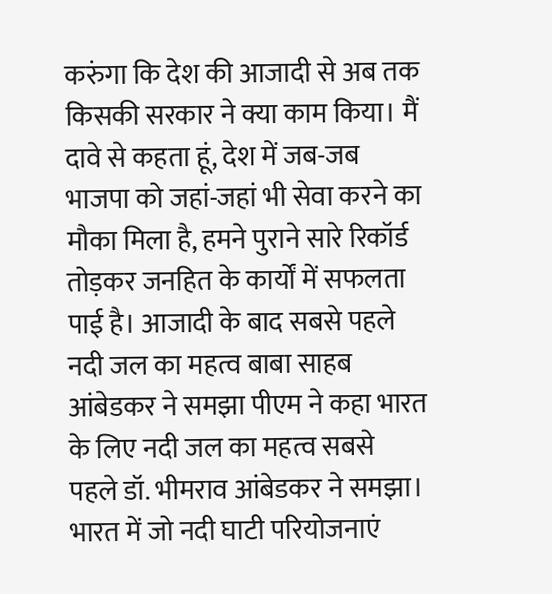करुंगा कि देश की आजादी से अब तक किसकी सरकार ने क्या काम किया। मैं दावे से कहता हूं, देश में जब-जब भाजपा को जहां-जहां भी सेवा करने का मौका मिला है, हमने पुराने सारे रिकॉर्ड तोड़कर जनहित के कार्यों में सफलता पाई है। आजादी के बाद सबसे पहले नदी जल का महत्व बाबा साहब आंबेडकर ने समझा पीएम ने कहा भारत के लिए नदी जल का महत्व सबसे पहले डॉ. भीमराव आंबेडकर ने समझा। भारत में जो नदी घाटी परियोजनाएं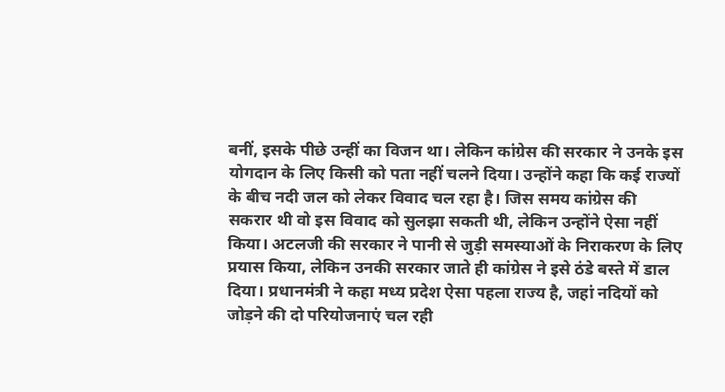बनीं, इसके पीछे उन्हीं का विजन था। लेकिन कांग्रेस की सरकार ने उनके इस योगदान के लिए किसी को पता नहीं चलने दिया। उन्होंने कहा कि कई राज्यों के बीच नदी जल को लेकर विवाद चल रहा है। जिस समय कांग्रेस की सकरार थी वो इस विवाद को सुलझा सकती थी, लेकिन उन्होंने ऐसा नहीं किया। अटलजी की सरकार ने पानी से जुड़ी समस्याओं के निराकरण के लिए प्रयास किया, लेकिन उनकी सरकार जाते ही कांग्रेस ने इसे ठंडे बस्ते में डाल दिया। प्रधानमंत्री ने कहा मध्य प्रदेश ऐसा पहला राज्य है, जहां नदियों को जोड़ने की दो परियोजनाएं चल रही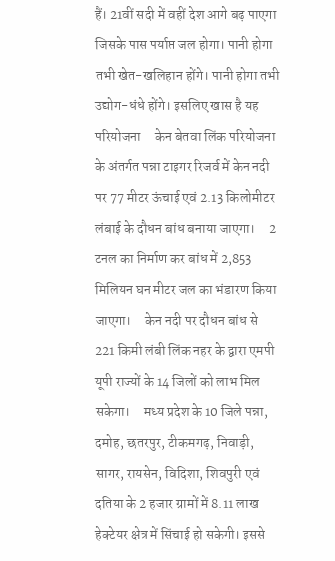हैं। 21वीं सदी में वहीं देश आगे बढ़ पाएगा जिसके पास पर्याप्त जल होगा। पानी होगा तभी खेत-खलिहान होंगे। पानी होगा तभी उद्योग-धंधे होंगे। इसलिए खास है यह परियोजना     केन बेतवा लिंक परियोजना के अंतर्गत पन्ना टाइगर रिजर्व में केन नदी पर 77 मीटर ऊंचाई एवं 2.13 किलोमीटर लंबाई के दौधन बांध बनाया जाएगा।     2 टनल का निर्माण कर बांध में 2,853 मिलियन घन मीटर जल का भंडारण किया जाएगा।     केन नदी पर दौधन बांध से 221 किमी लंबी लिंक नहर के द्वारा एमपी यूपी राज्यों के 14 जिलों को लाभ मिल सकेगा।     मध्य प्रदेश के 10 जिले पन्ना, दमोह, छतरपुर, टीकमगढ़, निवाड़ी, सागर, रायसेन, विदिशा, शिवपुरी एवं दतिया के 2 हजार ग्रामों में 8.11 लाख हेक्टेयर क्षेत्र में सिंचाई हो सकेगी। इससे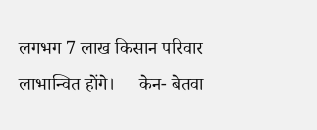लगभग 7 लाख किसान परिवार लाभान्वित होंगे।     केन- बेतवा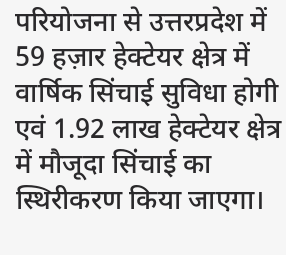परियोजना से उत्तरप्रदेश में 59 हज़ार हेक्टेयर क्षेत्र में वार्षिक सिंचाई सुविधा होगी एवं 1.92 लाख हेक्टेयर क्षेत्र में मौजूदा सिंचाई का स्थिरीकरण किया जाएगा।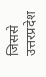जिससे उत्तरप्रदेश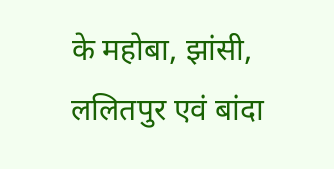के महोबा, झांसी, ललितपुर एवं बांदा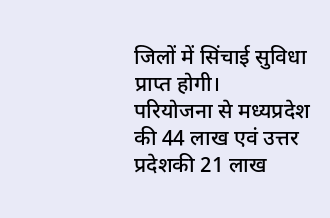जिलों में सिंचाई सुविधा प्राप्त होगी।     परियोजना से मध्यप्रदेश की 44 लाख एवं उत्तर प्रदेशकी 21 लाख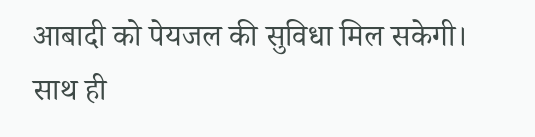आबादी को पेयजल की सुविधा मिल सकेगी। साथ ही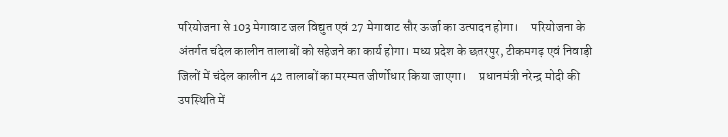परियोजना से 103 मेगावाट जल विद्युत एवं 27 मेगावाट सौर ऊर्जा का उत्पादन होगा।     परियोजना के अंतर्गत चंदेल कालीन तालाबों को सहेजने का कार्य होगा। मध्य प्रदेश के छतरपुर, टीकमगढ़ एवं निवाड़ी जिलों में चंदेल कालीन 42 तालाबों का मरम्मत जीर्णोधार किया जाएगा।     प्रधानमंत्री नरेन्द्र मोदी की उपस्थिति में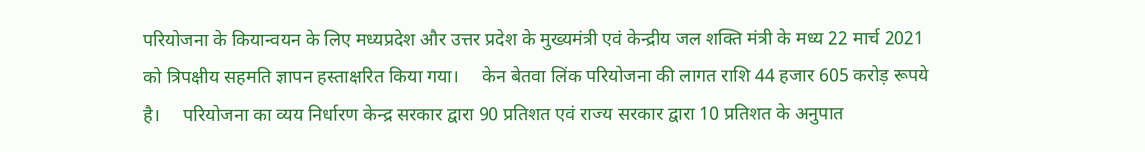परियोजना के कियान्वयन के लिए मध्यप्रदेश और उत्तर प्रदेश के मुख्यमंत्री एवं केन्द्रीय जल शक्ति मंत्री के मध्य 22 मार्च 2021 को त्रिपक्षीय सहमति ज्ञापन हस्ताक्षरित किया गया।     केन बेतवा लिंक परियोजना की लागत राशि 44 हजार 605 करोड़ रूपये है।     परियोजना का व्यय निर्धारण केन्द्र सरकार द्वारा 90 प्रतिशत एवं राज्य सरकार द्वारा 10 प्रतिशत के अनुपात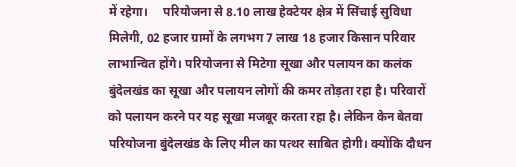में रहेगा।     परियोजना से 8.10 लाख हेक्टेयर क्षेत्र में सिंचाई सुविधा मिलेगी, 02 हजार ग्रामों के लगभग 7 लाख 18 हजार किसान परिवार लाभान्वित होंगे। परियोजना से मिटेगा सूखा और पलायन का कलंक बुंदेलखंड का सूखा और पलायन लोगों की कमर तोड़ता रहा है। परिवारों को पलायन करने पर यह सूखा मजबूर करता रहा है। लेकिन केन बेतवा परियोजना बुंदेलखंड के लिए मील का पत्थर साबित होगी। क्योंकि दौधन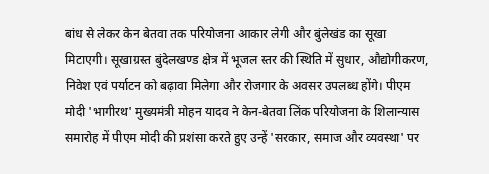बांध से लेकर केन बेतवा तक परियोजना आकार लेगी और बुंलेखंड का सूखा मिटाएगी। सूखाग्रस्त बुंदेलखण्ड क्षेत्र में भूजल स्तर की स्थिति में सुधार, औद्योगीकरण, निवेश एवं पर्याटन को बढ़ावा मिलेगा और रोजगार के अवसर उपलब्ध होंगे। पीएम मोदी 'भागीरथ' मुख्यमंत्री मोहन यादव ने केन-बेतवा लिंक परियोजना के शिलान्यास समारोह में पीएम मोदी की प्रशंसा करते हुए उन्हें 'सरकार, समाज और व्यवस्था' पर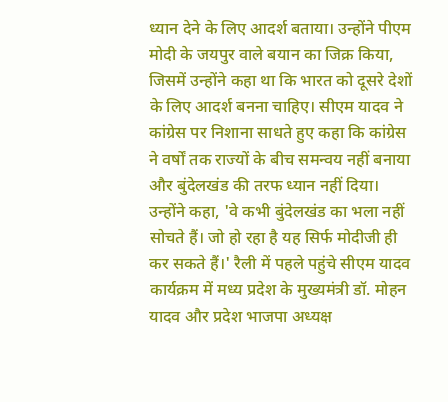ध्यान देने के लिए आदर्श बताया। उन्होंने पीएम मोदी के जयपुर वाले बयान का जिक्र किया, जिसमें उन्होंने कहा था कि भारत को दूसरे देशों के लिए आदर्श बनना चाहिए। सीएम यादव ने कांग्रेस पर निशाना साधते हुए कहा कि कांग्रेस ने वर्षों तक राज्यों के बीच समन्वय नहीं बनाया और बुंदेलखंड की तरफ ध्यान नहीं दिया। उन्होंने कहा, 'वे कभी बुंदेलखंड का भला नहीं सोचते हैं। जो हो रहा है यह सिर्फ मोदीजी ही कर सकते हैं।' रैली में पहले पहुंचे सीएम यादव कार्यक्रम में मध्य प्रदेश के मुख्यमंत्री डॉ. मोहन यादव और प्रदेश भाजपा अध्यक्ष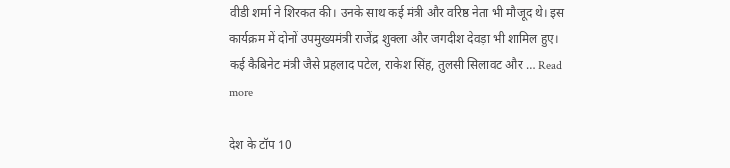वीडी शर्मा ने शिरकत की। उनके साथ कई मंत्री और वरिष्ठ नेता भी मौजूद थे। इस कार्यक्रम में दोनों उपमुख्यमंत्री राजेंद्र शुक्ला और जगदीश देवड़ा भी शामिल हुए। कई कैबिनेट मंत्री जैसे प्रहलाद पटेल, राकेश सिंह, तुलसी सिलावट और … Read more

देश के टॉप 10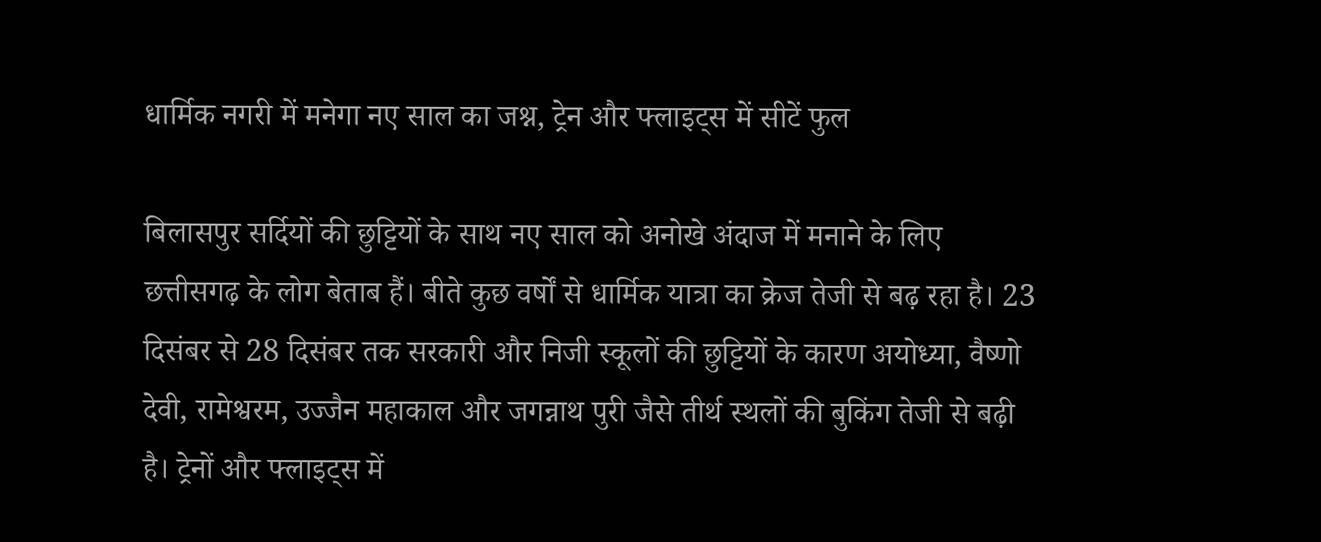धार्मिक नगरी में मनेगा नए साल का जश्न, ट्रेन और फ्लाइट्स में सीटें फुल

बिलासपुर सर्दियों की छुट्टियों के साथ नए साल को अनोखे अंदाज में मनाने के लिए छत्तीसगढ़ के लोग बेताब हैं। बीते कुछ वर्षों से धार्मिक यात्रा का क्रेज तेजी से बढ़ रहा है। 23 दिसंबर से 28 दिसंबर तक सरकारी और निजी स्कूलों की छुट्टियों के कारण अयोध्या, वैष्णो देवी, रामेश्वरम, उज्जैन महाकाल और जगन्नाथ पुरी जैसे तीर्थ स्थलों की बुकिंग तेजी से बढ़ी है। ट्रेनों और फ्लाइट्स में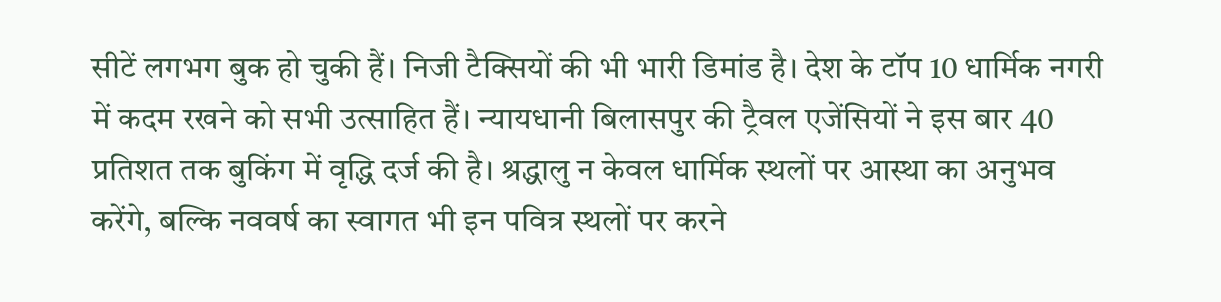सीटें लगभग बुक हो चुकी हैं। निजी टैक्सियों की भी भारी डिमांड है। देश के टॉप 10 धार्मिक नगरी में कदम रखने को सभी उत्साहित हैं। न्यायधानी बिलासपुर की ट्रैवल एजेंसियों ने इस बार 40 प्रतिशत तक बुकिंग में वृद्धि दर्ज की है। श्रद्धालु न केवल धार्मिक स्थलों पर आस्था का अनुभव करेंगे, बल्कि नववर्ष का स्वागत भी इन पवित्र स्थलों पर करने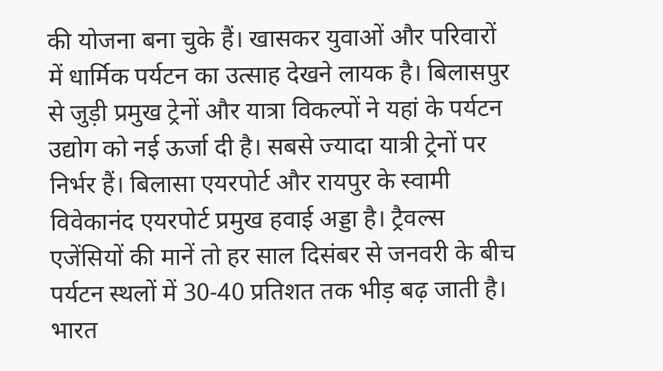की योजना बना चुके हैं। खासकर युवाओं और परिवारों में धार्मिक पर्यटन का उत्साह देखने लायक है। बिलासपुर से जुड़ी प्रमुख ट्रेनों और यात्रा विकल्पों ने यहां के पर्यटन उद्योग को नई ऊर्जा दी है। सबसे ज्यादा यात्री ट्रेनों पर निर्भर हैं। बिलासा एयरपोर्ट और रायपुर के स्वामी विवेकानंद एयरपोर्ट प्रमुख हवाई अड्डा है। ट्रैवल्स एजेंसियों की मानें तो हर साल दिसंबर से जनवरी के बीच पर्यटन स्थलों में 30-40 प्रतिशत तक भीड़ बढ़ जाती है। भारत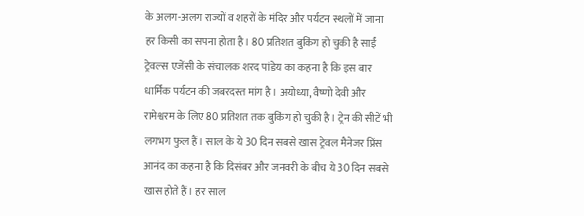के अलग-अलग राज्यों व शहरों के मंदिर और पर्यटन स्थलों में जाना हर किसी का सपना होता है। 80 प्रतिशत बुकिंग हो चुकी है साईं ट्रेवल्स एजेंसी के संचालक शरद पांडेय का कहना है कि इस बार धार्मिक पर्यटन की जबरदस्त मांग है। अयोध्या, वैष्णो देवी और रामेश्वरम के लिए 80 प्रतिशत तक बुकिंग हो चुकी है। ट्रेन की सीटें भी लगभग फुल हैं। साल के ये 30 दिन सबसे खास ट्रेवल मैनेजर प्रिंस आनंद का कहना है कि दिसंबर और जनवरी के बीच ये 30 दिन सबसे खास होते हैं। हर साल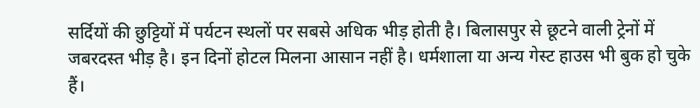सर्दियों की छुट्टियों में पर्यटन स्थलों पर सबसे अधिक भीड़ होती है। बिलासपुर से छूटने वाली ट्रेनों में जबरदस्त भीड़ है। इन दिनों होटल मिलना आसान नहीं है। धर्मशाला या अन्य गेस्ट हाउस भी बुक हो चुके हैं।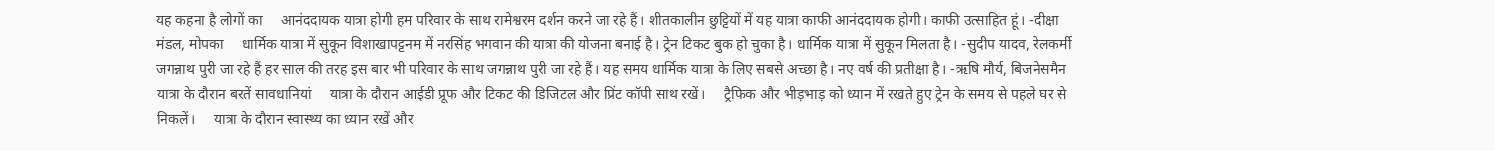यह कहना है लोगों का     आनंददायक यात्रा होगी हम परिवार के साथ रामेश्वरम दर्शन करने जा रहे हैं। शीतकालीन छुट्टियों में यह यात्रा काफी आनंददायक होगी। काफी उत्साहित हूं। -दीक्षा मंडल, मोपका     धार्मिक यात्रा में सुकून विशाखापट्टनम में नरसिंह भगवान की यात्रा की योजना बनाई है। ट्रेन टिकट बुक हो चुका है। धार्मिक यात्रा में सुकून मिलता है। -सुदीप यादव, रेलकर्मी     जगन्नाथ पुरी जा रहे हैं हर साल की तरह इस बार भी परिवार के साथ जगन्नाथ पुरी जा रहे हैं। यह समय धार्मिक यात्रा के लिए सबसे अच्छा है। नए वर्ष की प्रतीक्षा है। -ऋषि मौर्य, बिजनेसमैन यात्रा के दौरान बरतें सावधानियां     यात्रा के दौरान आईडी प्रूफ और टिकट की डिजिटल और प्रिंट कॉपी साथ रखें।     ट्रैफिक और भीड़भाड़ को ध्यान में रखते हुए ट्रेन के समय से पहले घर से निकलें।     यात्रा के दौरान स्वास्थ्य का ध्यान रखें और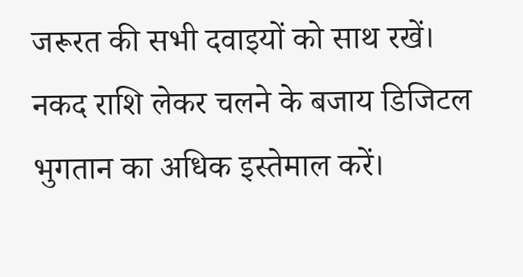जरूरत की सभी दवाइयों को साथ रखें।     नकद राशि लेकर चलने के बजाय डिजिटल भुगतान का अधिक इस्तेमाल करें।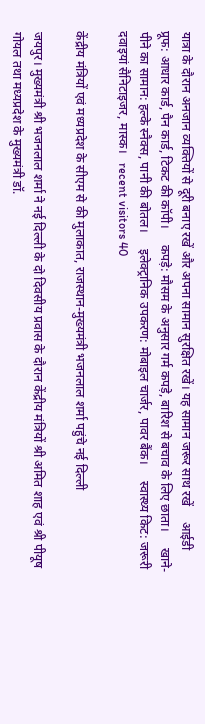यात्रा के दौरान अनजान व्यक्तियों से दूरी बनाए रखें और अपना सामान सुरक्षित रखें। यह सामान जरूर साथ रखें     आईडी प्रूफ: आधार कार्ड, पैन कार्ड, टिकट की कॉपी।     कपड़े: मौसम के अनुसार गर्म कपड़े, बारिश से बचाव के लिए छाता।     खाने-पीने का सामान: हल्के स्नैक्स, पानी की बोतल।     इलेक्ट्रानिक उपकरण: मोबाइल चार्जर, पावर बैंक।     स्वास्थ्य किट: जरूरी दवाइयां सैनिटाइजर, मास्क।   recent visitors 40

केंद्रीय मंत्रियों एवं मध्यप्रदेश के सीएम से की मुलाकात, राजस्थान-मुख्यमंत्री भजनलाल शर्मा पहुंचे नई दिल्ली

जयपुर। मुख्यमंत्री श्री भजनलाल शर्मा ने नई दिल्ली के दो दिवसीय प्रवास के दौरान केंद्रीय मंत्रियों श्री अमित शाह एवं श्री पीयूष गोयल तथा मध्यप्रदेश के मुख्यमंत्री डॉ.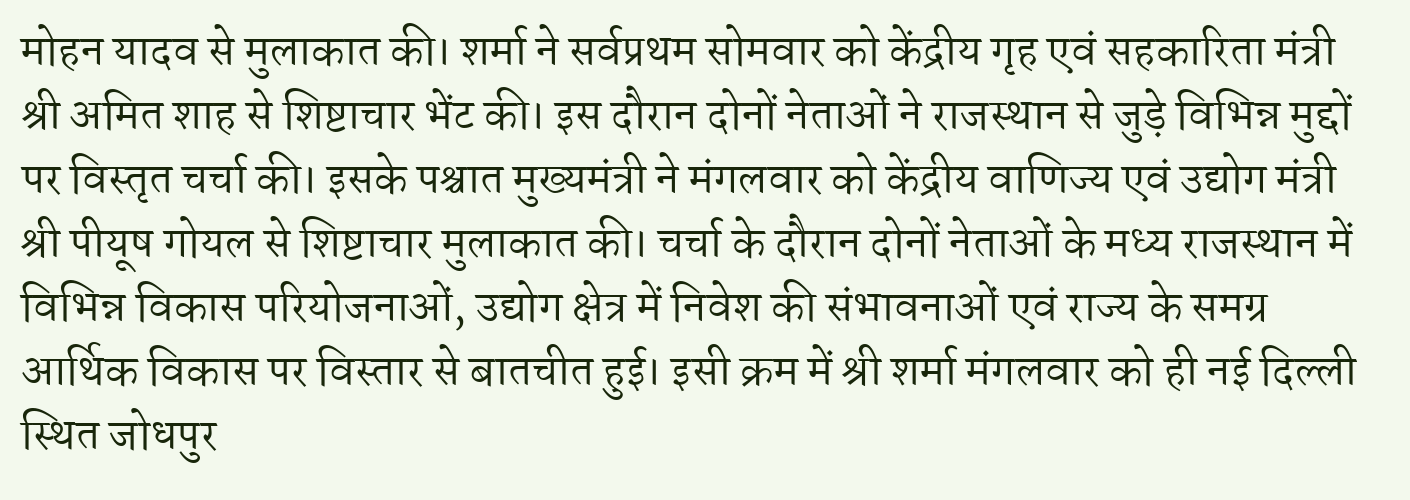मोहन यादव से मुलाकात की। शर्मा ने सर्वप्रथम सोमवार को केंद्रीय गृह एवं सहकारिता मंत्री श्री अमित शाह से शिष्टाचार भेंट की। इस दौरान दोनों नेताओं ने राजस्थान से जुड़े विभिन्न मुद्दों पर विस्तृत चर्चा की। इसके पश्चात मुख्यमंत्री ने मंगलवार को केंद्रीय वाणिज्य एवं उद्योग मंत्री श्री पीयूष गोयल से शिष्टाचार मुलाकात की। चर्चा के दौरान दोनों नेताओं के मध्य राजस्थान में विभिन्न विकास परियोजनाओं, उद्योग क्षेत्र में निवेश की संभावनाओं एवं राज्य के समग्र आर्थिक विकास पर विस्तार से बातचीत हुई। इसी क्रम में श्री शर्मा मंगलवार को ही नई दिल्ली स्थित जोधपुर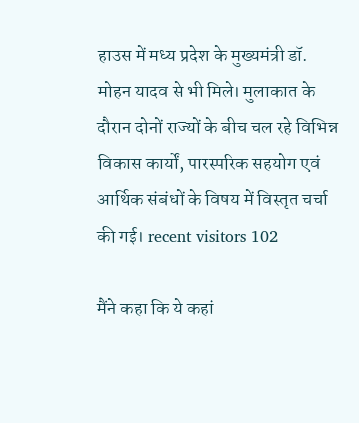हाउस में मध्य प्रदेश के मुख्यमंत्री डॉ. मोहन यादव से भी मिले। मुलाकात के दौरान दोनों राज्यों के बीच चल रहे विभिन्न विकास कार्यों, पारस्परिक सहयोग एवं आर्थिक संबंधों के विषय में विस्तृत चर्चा की गई। recent visitors 102

मैंने कहा कि ये कहां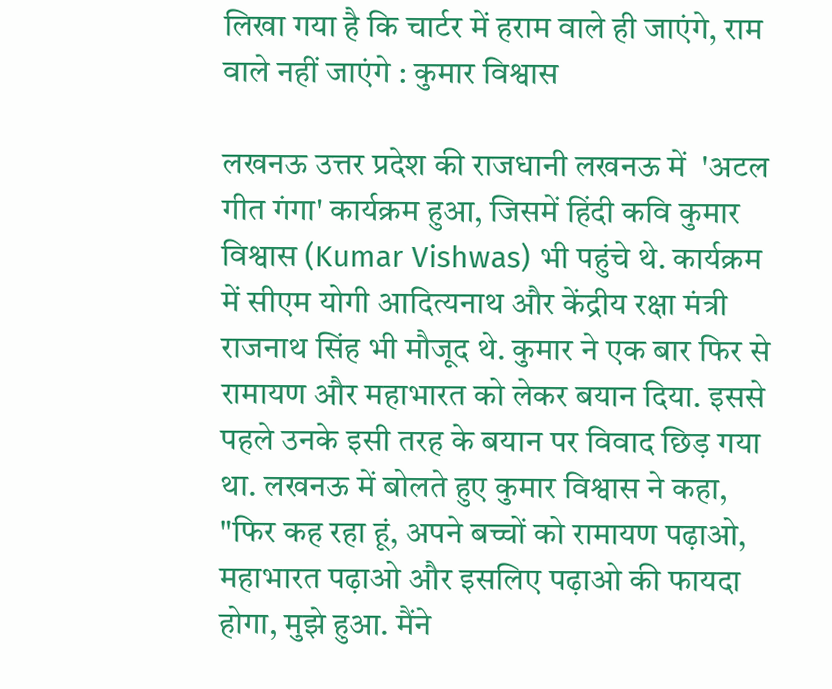लिखा गया है कि चार्टर में हराम वाले ही जाएंगे, राम वाले नहीं जाएंगे : कुमार विश्वास

लखनऊ उत्तर प्रदेश की राजधानी लखनऊ में  'अटल गीत गंगा' कार्यक्रम हुआ, जिसमें हिंदी कवि कुमार विश्वास (Kumar Vishwas) भी पहुंचे थे. कार्यक्रम में सीएम योगी आदित्यनाथ और केंद्रीय रक्षा मंत्री राजनाथ सिंह भी मौजूद थे. कुमार ने एक बार फिर से रामायण और महाभारत को लेकर बयान दिया. इससे पहले उनके इसी तरह के बयान पर विवाद छिड़ गया था. लखनऊ में बोलते हुए कुमार विश्वास ने कहा, "फिर कह रहा हूं, अपने बच्चों को रामायण पढ़ाओ, महाभारत पढ़ाओ और इसलिए पढ़ाओ की फायदा होगा, मुझे हुआ. मैंने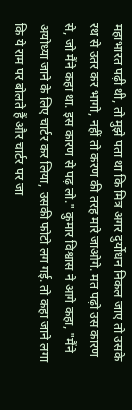महाभारत पढ़ी थी, तो मुझे पता था कि मित्र अगर दुर्योधन निकल जाए तो उसके रथ से उतर कर भागो, नहीं तो करण की तरह मारे जाओगे. मत पढ़ो उस कारण से, जो मैंने कहा था. इस कारण से पढ़ लो." कुमार विश्वास ने आगे कहा, "मैंने अयोध्या जाने के लिए चार्टर कर लिया, उसकी फोटो लग गई. तो कहा जाने लगा कि ये राम पर बोलते हैं और चार्टर पर जा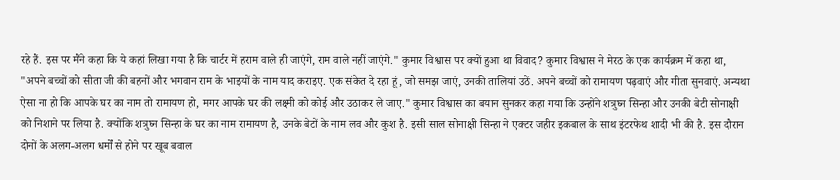रहे हैं. इस पर मैंने कहा कि ये कहां लिखा गया है कि चार्टर में हराम वाले ही जाएंगे, राम वाले नहीं जाएंगे." कुमार विश्वास पर क्यों हुआ था विवाद? कुमार विश्वास ने मेरठ के एक कार्यक्रम में कहा था, "अपने बच्चों को सीता जी की बहनों और भगवान राम के भाइयों के नाम याद कराइए. एक संकेत दे रहा हूं, जो समझ जाएं, उनकी तालियां उठें. अपने बच्चों को रामायण पढ़वाएं और गीता सुनवाएं. अन्यथा ऐसा ना हो कि आपके घर का नाम तो रामायण हो, मगर आपके घर की लक्ष्मी को कोई और उठाकर ले जाए." कुमार विश्वास का बयान सुनकर कहा गया कि उन्होंने शत्रुघ्न सिन्हा और उनकी बेटी सोनाक्षी को निशाने पर लिया है. क्योंकि शत्रुघ्न सिन्हा के घर का नाम रामायण है, उनके बेटों के नाम लव और कुश है. इसी साल सोनाक्षी सिन्हा ने एक्टर जहीर इकबाल के साथ इंटरफेथ शादी भी की है. इस दौरान दोनों के अलग-अलग धर्मों से होने पर खूब बवाल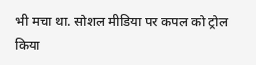भी मचा था. सोशल मीडिया पर कपल को ट्रोल किया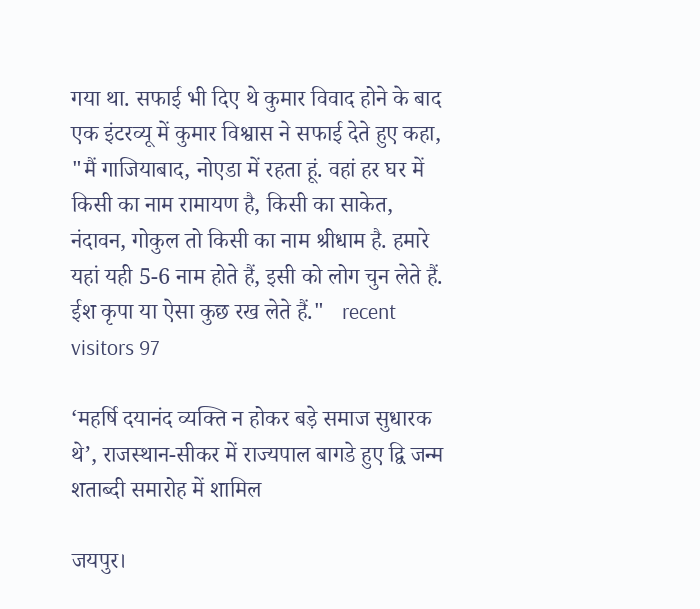गया था. सफाई भी दिए थे कुमार विवाद होने के बाद एक इंटरव्यू में कुमार विश्वास ने सफाई देते हुए कहा, "मैं गाजियाबाद, नोएडा में रहता हूं. वहां हर घर में किसी का नाम रामायण है, किसी का साकेत, नंदावन, गोकुल तो किसी का नाम श्रीधाम है. हमारे यहां यही 5-6 नाम होते हैं, इसी को लोग चुन लेते हैं. ईश कृपा या ऐसा कुछ रख लेते हैं."   recent visitors 97

‘महर्षि दयानंद व्यक्ति न होकर बड़े समाज सुधारक थे’, राजस्थान-सीकर में राज्यपाल बागडे हुए द्वि जन्म शताब्दी समारोह में शामिल

जयपुर।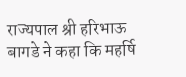राज्यपाल श्री हरिभाऊ बागडे ने कहा कि महर्षि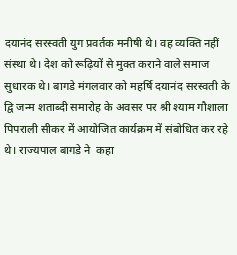दयानंद सरस्वती युग प्रवर्तक मनीषी थे। वह व्यक्ति नहीं संस्था थे। देश को रूढ़ियों से मुक्त कराने वाले समाज सुधारक थे। बागडे मंगलवार को महर्षि दयानंद सरस्वती के द्वि जन्म शताब्दी समारोह के अवसर पर श्री श्याम गौशाला पिपराली सीकर में आयोजित कार्यक्रम में संबोधित कर रहे थे। राज्यपाल बागडे ने  कहा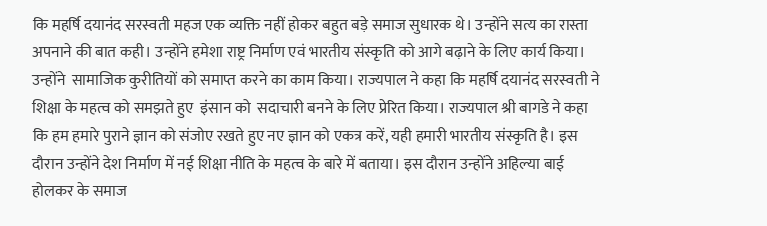कि महर्षि दयानंद सरस्वती महज एक व्यक्ति नहीं होकर बहुत बड़े समाज सुधारक थे। उन्होंने सत्य का रास्ता अपनाने की बात कही। उन्होंने हमेशा राष्ट्र निर्माण एवं भारतीय संस्कृति को आगे बढ़ाने के लिए कार्य किया। उन्होंने  सामाजिक कुरीतियों को समाप्त करने का काम किया। राज्यपाल ने कहा कि महर्षि दयानंद सरस्वती ने  शिक्षा के महत्व को समझते हुए  इंसान को  सदाचारी बनने के लिए प्रेरित किया। राज्यपाल श्री बागडे ने कहा कि हम हमारे पुराने ज्ञान को संजोए रखते हुए नए ज्ञान को एकत्र करें, यही हमारी भारतीय संस्कृति है। इस दौरान उन्होंने देश निर्माण में नई शिक्षा नीति के महत्व के बारे में बताया। इस दौरान उन्होंने अहिल्या बाई होलकर के समाज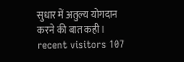सुधार में अतुल्य योगदान करने की बात कही। recent visitors 107